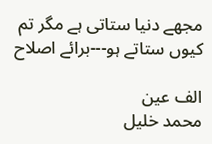مجھے دنیا ستاتی ہے مگر تم کیوں ستاتے ہو---برائے اصلاح

الف عین
محمد خلیل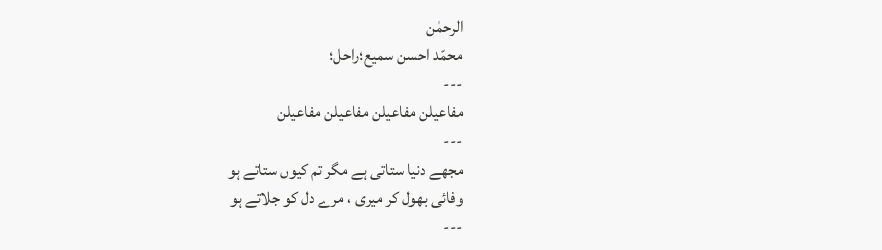الرحمٰن
محمّد احسن سمیع؛راحل؛
---
مفاعیلن مفاعیلن مفاعیلن مفاعیلن
---
مجھے دنیا ستاتی ہے مگر تم کیوں ستاتے ہو
وفائی بھول کر میری ، مرے دل کو جلاتے ہو
---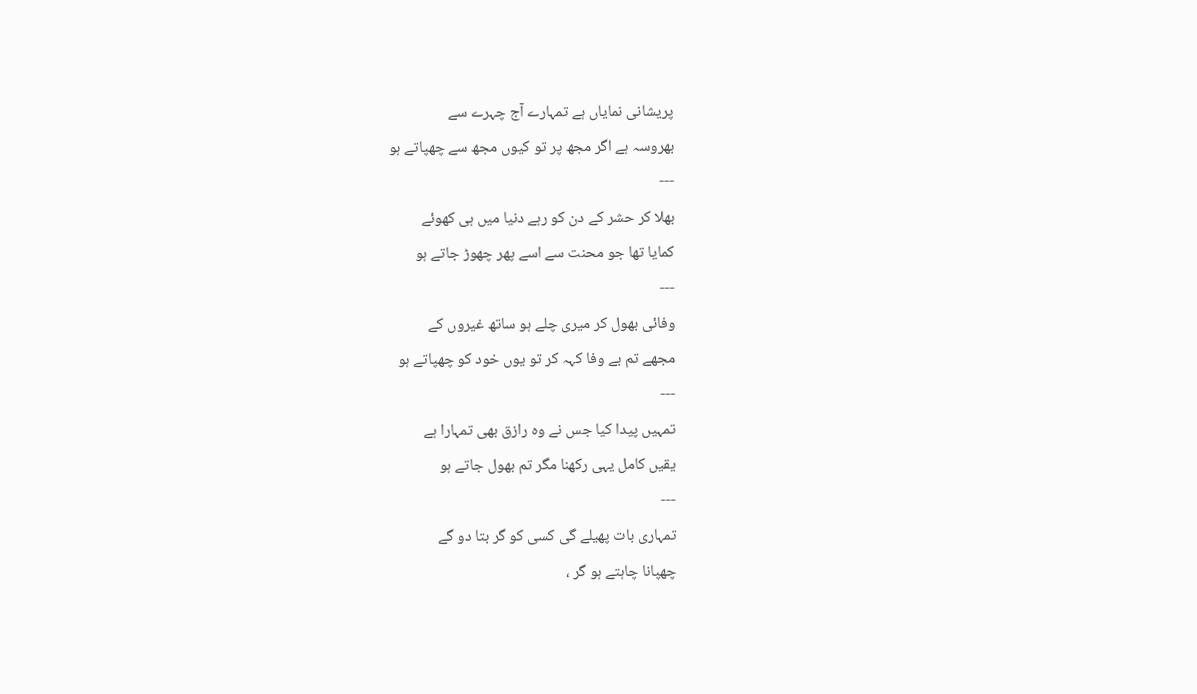پریشانی نمایاں ہے تمہارے آج چہرے سے
بھروسہ ہے اگر مجھ پر تو کیوں مجھ سے چھپاتے ہو
---
بھلا کر حشر کے دن کو رہے دنیا میں ہی کھوئے
کمایا تھا جو محنت سے اسے پھر چھوڑ جاتے ہو
---
وفائی بھول کر میری چلے ہو ساتھ غیروں کے
مجھے تم بے وفا کہہ کر تو یوں خود کو چھپاتے ہو
---
تمہیں پیدا کیا جس نے وہ رازق بھی تمہارا ہے
یقیں کامل یہی رکھنا مگر تم بھول جاتے ہو
---
تمہاری بات پھیلے گی کسی کو گر بتا دو گے
چھپانا چاہتے ہو گر ،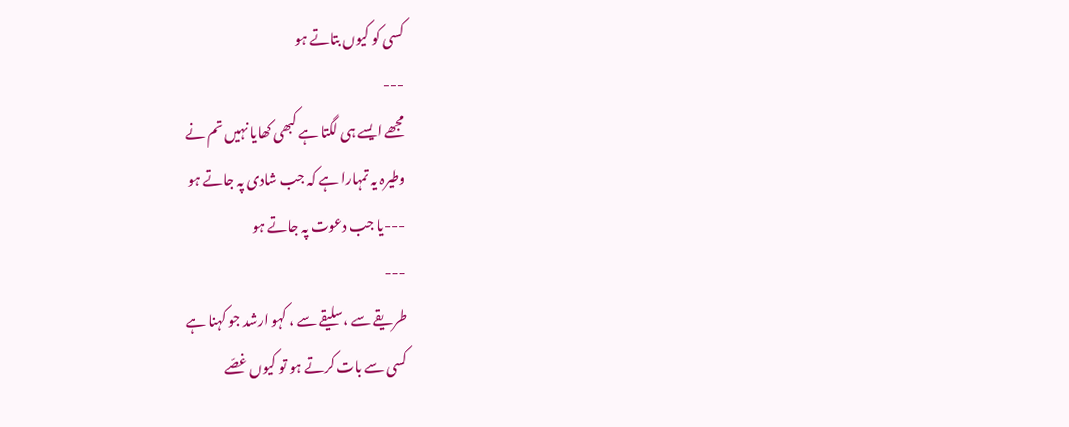کسی کو کیوں بتاتے ہو
---
مجھے ایسے ہی لگتا ہے کبھی کھایا نہیں تم نے
وطیرہ یہ تمہارا ہے کہ جب شادی پہ جاتے ہو
---یا جب دعوت پہ جاتے ہو
---
طریقے سے ،سلیقے سے ، کہو ارشد جو کہنا ہے
کسی سے بات کرتے ہو تو کیوں غصّے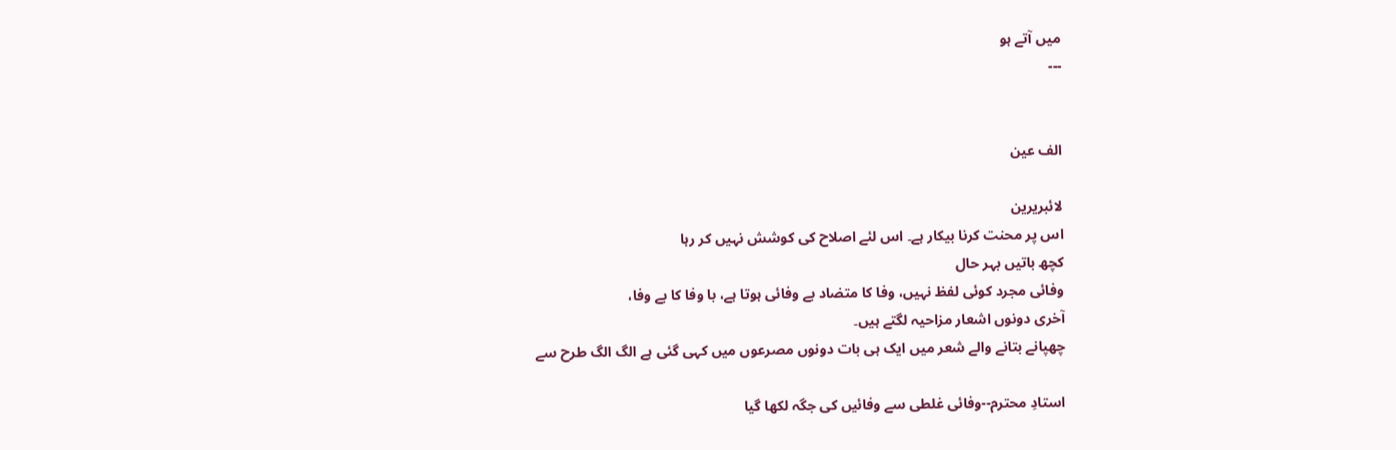میں آتے ہو
---


الف عین

لائبریرین
اس پر محنت کرنا بیکار ہے۔ اس لئے اصلاح کی کوشش نہیں کر رہا
کچھ باتیں بہر حال
وفائی مجرد کوئی لفظ نہیں، وفا کا متضاد بے وفائی ہوتا ہے، با وفا کا بے وفا،
آخری دونوں اشعار مزاحیہ لگتے ہیں۔
چھپانے بتانے والے شعر میں ایک ہی بات دونوں مصرعوں میں کہی گئی ہے الگ الگ طرح سے

استادِ محترم--وفائی غلطی سے وفائیں کی جگہ لکھا گیا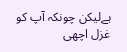ہےلیکن چونکہ آپ کو غزل اچھی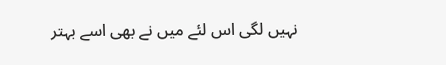نہیں لگی اس لئے میں نے بھی اسے بہتر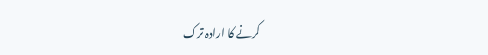کرنے کا ارادہ ترک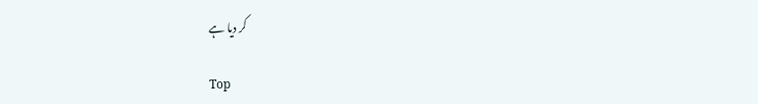کر دیا ہے

Top